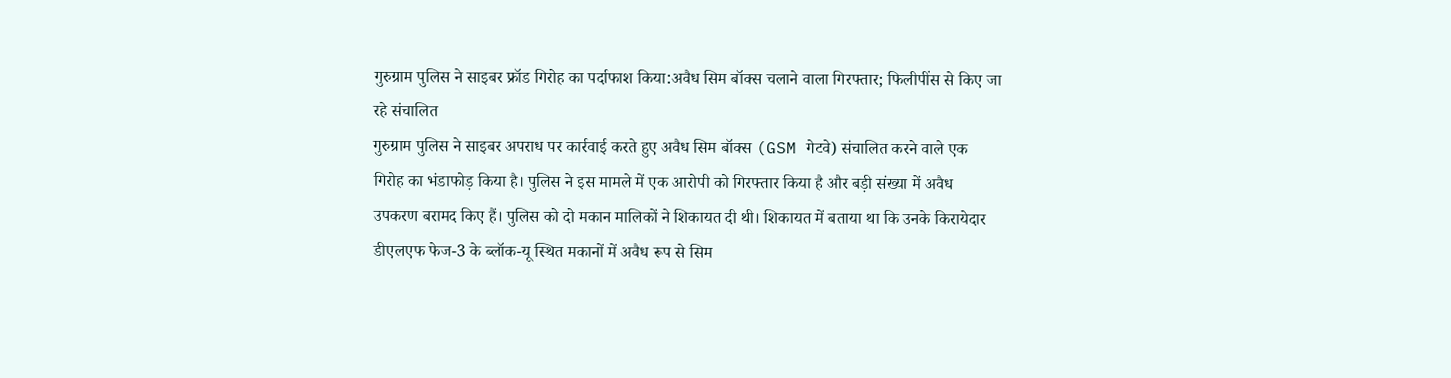गुरुग्राम पुलिस ने साइबर फ्रॉड गिरोह का पर्दाफाश किया:अवैध सिम बॉक्स चलाने वाला गिरफ्तार; फिलीपींस से किए जा रहे संचालित
गुरुग्राम पुलिस ने साइबर अपराध पर कार्रवाई करते हुए अवैध सिम बॉक्स (GSM गेटवे) संचालित करने वाले एक गिरोह का भंडाफोड़ किया है। पुलिस ने इस मामले में एक आरोपी को गिरफ्तार किया है और बड़ी संख्या में अवैध उपकरण बरामद किए हैं। पुलिस को दो मकान मालिकों ने शिकायत दी थी। शिकायत में बताया था कि उनके किरायेदार डीएलएफ फेज-3 के ब्लॉक-यू स्थित मकानों में अवैध रूप से सिम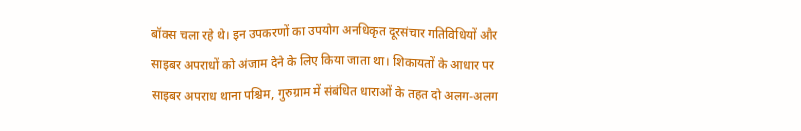बॉक्स चला रहे थे। इन उपकरणों का उपयोग अनधिकृत दूरसंचार गतिविधियों और साइबर अपराधों को अंजाम देने के लिए किया जाता था। शिकायतों के आधार पर साइबर अपराध थाना पश्चिम, गुरुग्राम में संबंधित धाराओं के तहत दो अलग-अलग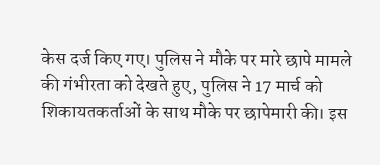केस दर्ज किए गए। पुलिस ने मौके पर मारे छापे मामले की गंभीरता को देखते हुए, पुलिस ने 17 मार्च को शिकायतकर्ताओं के साथ मौके पर छापेमारी की। इस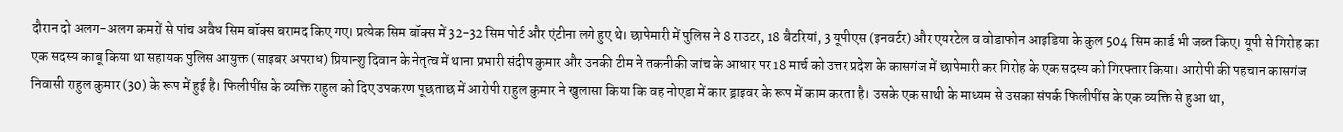दौरान दो अलग-अलग कमरों से पांच अवैध सिम बॉक्स बरामद किए गए। प्रत्येक सिम बॉक्स में 32-32 सिम पोर्ट और एंटीना लगे हुए थे। छापेमारी में पुलिस ने 8 राउटर, 18 बैटरियां, 3 यूपीएस (इनवर्टर) और एयरटेल व वोडाफोन आइडिया के कुल 504 सिम कार्ड भी जब्त किए। यूपी से गिरोह का एक सदस्य काबू किया था सहायक पुलिस आयुक्त (साइबर अपराध) प्रियान्शु दिवान के नेतृत्व में थाना प्रभारी संदीप कुमार और उनकी टीम ने तकनीकी जांच के आधार पर 18 मार्च को उत्तर प्रदेश के कासगंज में छापेमारी कर गिरोह के एक सदस्य को गिरफ्तार किया। आरोपी की पहचान कासगंज निवासी राहुल कुमार (30) के रूप में हुई है। फिलीपींस के व्यक्ति राहुल को दिए उपकरण पूछताछ में आरोपी राहुल कुमार ने खुलासा किया कि वह नोएडा में कार ड्राइवर के रूप में काम करता है। उसके एक साथी के माध्यम से उसका संपर्क फिलीपींस के एक व्यक्ति से हुआ था,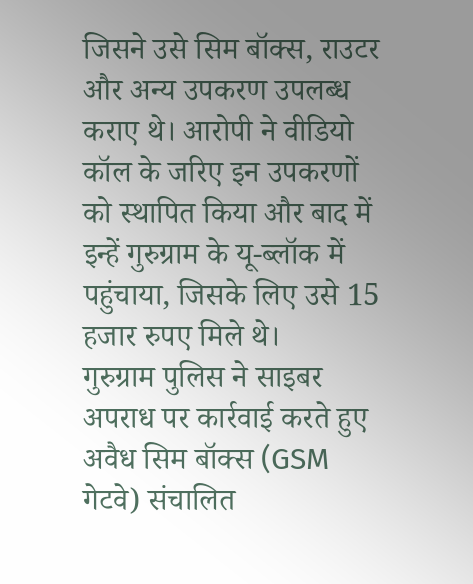जिसने उसे सिम बॉक्स, राउटर और अन्य उपकरण उपलब्ध कराए थे। आरोपी ने वीडियो कॉल के जरिए इन उपकरणों को स्थापित किया और बाद में इन्हें गुरुग्राम के यू-ब्लॉक में पहुंचाया, जिसके लिए उसे 15 हजार रुपए मिले थे।
गुरुग्राम पुलिस ने साइबर अपराध पर कार्रवाई करते हुए अवैध सिम बॉक्स (GSM गेटवे) संचालित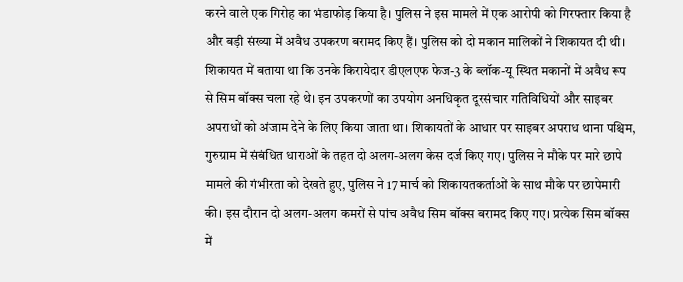करने वाले एक गिरोह का भंडाफोड़ किया है। पुलिस ने इस मामले में एक आरोपी को गिरफ्तार किया है और बड़ी संख्या में अवैध उपकरण बरामद किए हैं। पुलिस को दो मकान मालिकों ने शिकायत दी थी। शिकायत में बताया था कि उनके किरायेदार डीएलएफ फेज-3 के ब्लॉक-यू स्थित मकानों में अवैध रूप से सिम बॉक्स चला रहे थे। इन उपकरणों का उपयोग अनधिकृत दूरसंचार गतिविधियों और साइबर अपराधों को अंजाम देने के लिए किया जाता था। शिकायतों के आधार पर साइबर अपराध थाना पश्चिम, गुरुग्राम में संबंधित धाराओं के तहत दो अलग-अलग केस दर्ज किए गए। पुलिस ने मौके पर मारे छापे मामले की गंभीरता को देखते हुए, पुलिस ने 17 मार्च को शिकायतकर्ताओं के साथ मौके पर छापेमारी की। इस दौरान दो अलग-अलग कमरों से पांच अवैध सिम बॉक्स बरामद किए गए। प्रत्येक सिम बॉक्स में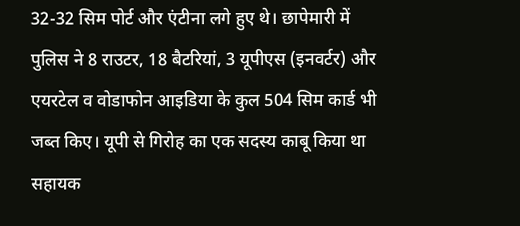32-32 सिम पोर्ट और एंटीना लगे हुए थे। छापेमारी में पुलिस ने 8 राउटर, 18 बैटरियां, 3 यूपीएस (इनवर्टर) और एयरटेल व वोडाफोन आइडिया के कुल 504 सिम कार्ड भी जब्त किए। यूपी से गिरोह का एक सदस्य काबू किया था सहायक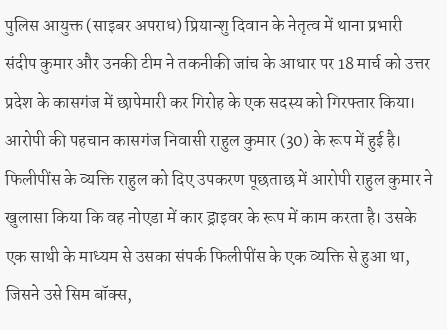पुलिस आयुक्त (साइबर अपराध) प्रियान्शु दिवान के नेतृत्व में थाना प्रभारी संदीप कुमार और उनकी टीम ने तकनीकी जांच के आधार पर 18 मार्च को उत्तर प्रदेश के कासगंज में छापेमारी कर गिरोह के एक सदस्य को गिरफ्तार किया। आरोपी की पहचान कासगंज निवासी राहुल कुमार (30) के रूप में हुई है। फिलीपींस के व्यक्ति राहुल को दिए उपकरण पूछताछ में आरोपी राहुल कुमार ने खुलासा किया कि वह नोएडा में कार ड्राइवर के रूप में काम करता है। उसके एक साथी के माध्यम से उसका संपर्क फिलीपींस के एक व्यक्ति से हुआ था, जिसने उसे सिम बॉक्स,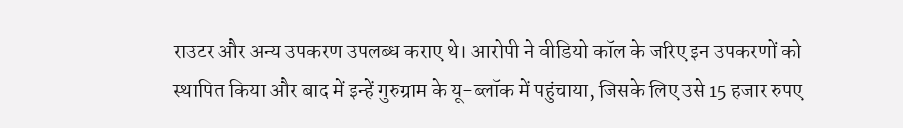राउटर और अन्य उपकरण उपलब्ध कराए थे। आरोपी ने वीडियो कॉल के जरिए इन उपकरणों को स्थापित किया और बाद में इन्हें गुरुग्राम के यू-ब्लॉक में पहुंचाया, जिसके लिए उसे 15 हजार रुपए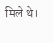मिले थे।